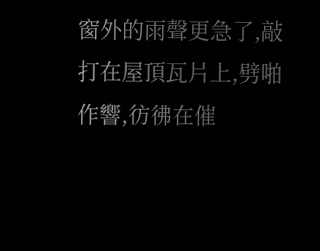窗外的雨聲更急了,敲打在屋頂瓦片上,劈啪作響,彷彿在催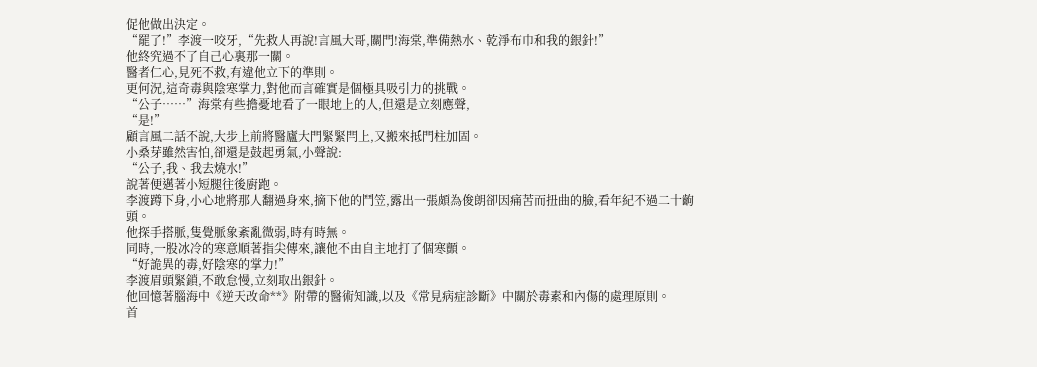促他做出決定。
“罷了!”李渡一咬牙,“先救人再說!言風大哥,關門!海棠,準備熱水、乾淨布巾和我的銀針!”
他終究過不了自己心裏那一關。
醫者仁心,見死不救,有違他立下的準則。
更何況,這奇毒與陰寒掌力,對他而言確實是個極具吸引力的挑戰。
“公子……”海棠有些擔憂地看了一眼地上的人,但還是立刻應聲,
“是!”
顧言風二話不說,大步上前將醫廬大門緊緊閂上,又搬來抵門柱加固。
小桑芽雖然害怕,卻還是鼓起勇氣,小聲說:
“公子,我、我去燒水!”
說著便邁著小短腿往後廚跑。
李渡蹲下身,小心地將那人翻過身來,摘下他的鬥笠,露出一張頗為俊朗卻因痛苦而扭曲的臉,看年紀不過二十齣頭。
他探手搭脈,隻覺脈象紊亂微弱,時有時無。
同時,一股冰冷的寒意順著指尖傳來,讓他不由自主地打了個寒顫。
“好詭異的毒,好陰寒的掌力!”
李渡眉頭緊鎖,不敢怠慢,立刻取出銀針。
他回憶著腦海中《逆天改命**》附帶的醫術知識,以及《常見病症診斷》中關於毒素和內傷的處理原則。
首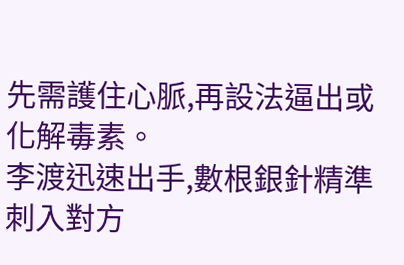先需護住心脈,再設法逼出或化解毒素。
李渡迅速出手,數根銀針精準刺入對方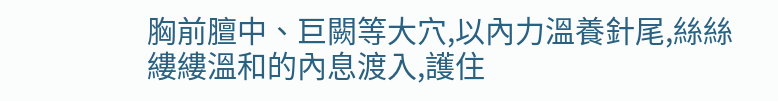胸前膻中、巨闕等大穴,以內力溫養針尾,絲絲縷縷溫和的內息渡入,護住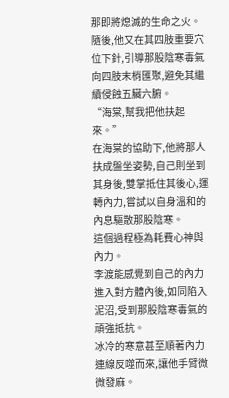那即將熄滅的生命之火。
隨後,他又在其四肢重要穴位下針,引導那股陰寒毒氣向四肢末梢匯聚,避免其繼續侵蝕五臟六腑。
“海棠,幫我把他扶起來。”
在海棠的協助下,他將那人扶成盤坐姿勢,自己則坐到其身後,雙掌抵住其後心,運轉內力,嘗試以自身溫和的內息驅散那股陰寒。
這個過程極為耗費心神與內力。
李渡能感覺到自己的內力進入對方體內後,如同陷入泥沼,受到那股陰寒毒氣的頑強抵抗。
冰冷的寒意甚至順著內力連線反噬而來,讓他手臂微微發麻。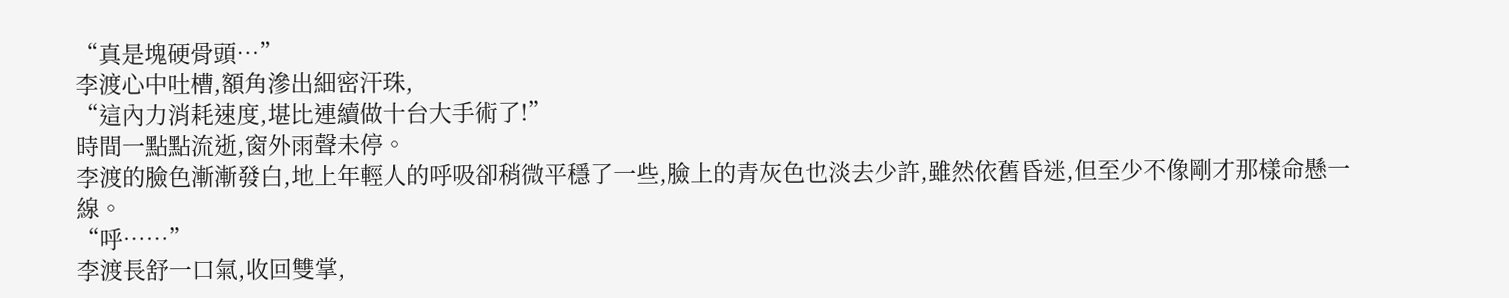“真是塊硬骨頭…”
李渡心中吐槽,額角滲出細密汗珠,
“這內力消耗速度,堪比連續做十台大手術了!”
時間一點點流逝,窗外雨聲未停。
李渡的臉色漸漸發白,地上年輕人的呼吸卻稍微平穩了一些,臉上的青灰色也淡去少許,雖然依舊昏迷,但至少不像剛才那樣命懸一線。
“呼……”
李渡長舒一口氣,收回雙掌,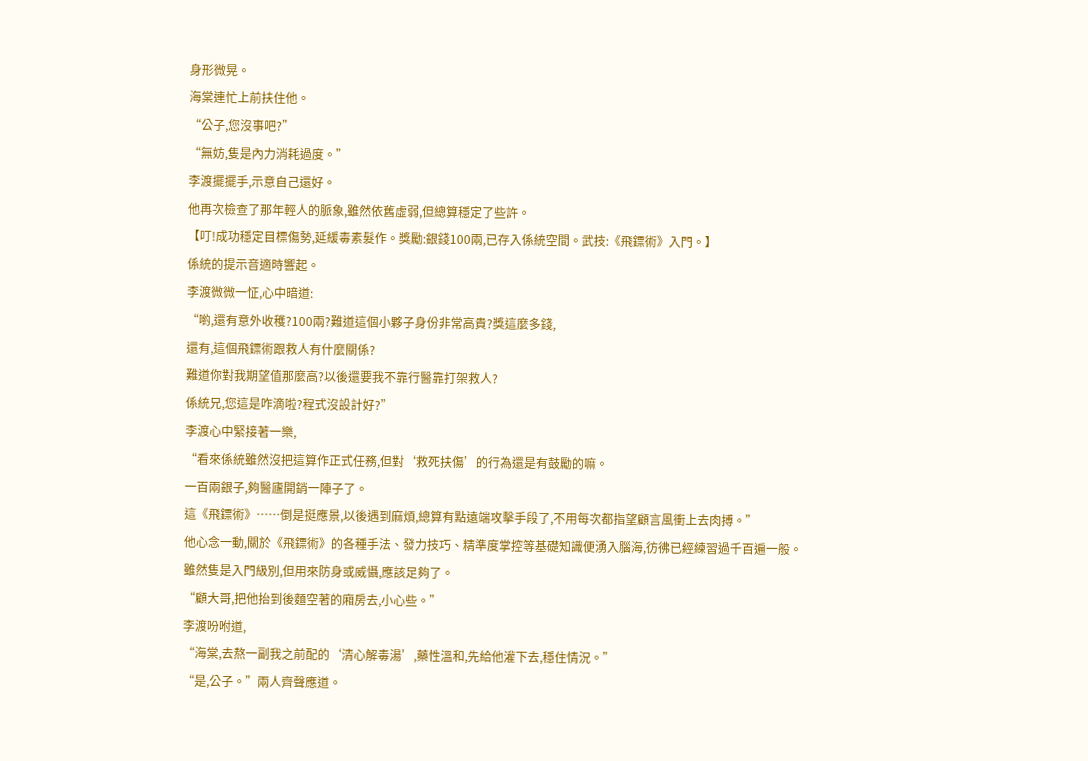身形微晃。
海棠連忙上前扶住他。
“公子,您沒事吧?”
“無妨,隻是內力消耗過度。”
李渡擺擺手,示意自己還好。
他再次檢查了那年輕人的脈象,雖然依舊虛弱,但總算穩定了些許。
【叮!成功穩定目標傷勢,延緩毒素髮作。獎勵:銀錢100兩,已存入係統空間。武技:《飛鏢術》入門。】
係統的提示音適時響起。
李渡微微一怔,心中暗道:
“喲,還有意外收穫?100兩?難道這個小夥子身份非常高貴?獎這麼多錢,
還有,這個飛鏢術跟救人有什麼關係?
難道你對我期望值那麼高?以後還要我不靠行醫靠打架救人?
係統兄,您這是咋滴啦?程式沒設計好?”
李渡心中緊接著一樂,
“看來係統雖然沒把這算作正式任務,但對‘救死扶傷’的行為還是有鼓勵的嘛。
一百兩銀子,夠醫廬開銷一陣子了。
這《飛鏢術》……倒是挺應景,以後遇到麻煩,總算有點遠端攻擊手段了,不用每次都指望顧言風衝上去肉搏。”
他心念一動,關於《飛鏢術》的各種手法、發力技巧、精準度掌控等基礎知識便湧入腦海,彷彿已經練習過千百遍一般。
雖然隻是入門級別,但用來防身或威懾,應該足夠了。
“顧大哥,把他抬到後麵空著的廂房去,小心些。”
李渡吩咐道,
“海棠,去熬一副我之前配的‘清心解毒湯’,藥性溫和,先給他灌下去,穩住情況。”
“是,公子。”兩人齊聲應道。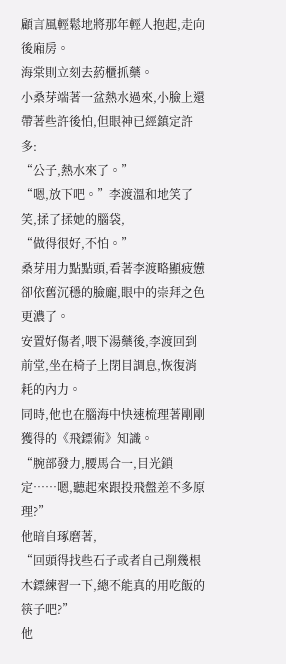顧言風輕鬆地將那年輕人抱起,走向後廂房。
海棠則立刻去葯櫃抓藥。
小桑芽端著一盆熱水過來,小臉上還帶著些許後怕,但眼神已經鎮定許多:
“公子,熱水來了。”
“嗯,放下吧。”李渡溫和地笑了笑,揉了揉她的腦袋,
“做得很好,不怕。”
桑芽用力點點頭,看著李渡略顯疲憊卻依舊沉穩的臉龐,眼中的崇拜之色更濃了。
安置好傷者,喂下湯藥後,李渡回到前堂,坐在椅子上閉目調息,恢復消耗的內力。
同時,他也在腦海中快速梳理著剛剛獲得的《飛鏢術》知識。
“腕部發力,腰馬合一,目光鎖定……嗯,聽起來跟投飛盤差不多原理?”
他暗自琢磨著,
“回頭得找些石子或者自己削幾根木鏢練習一下,總不能真的用吃飯的筷子吧?”
他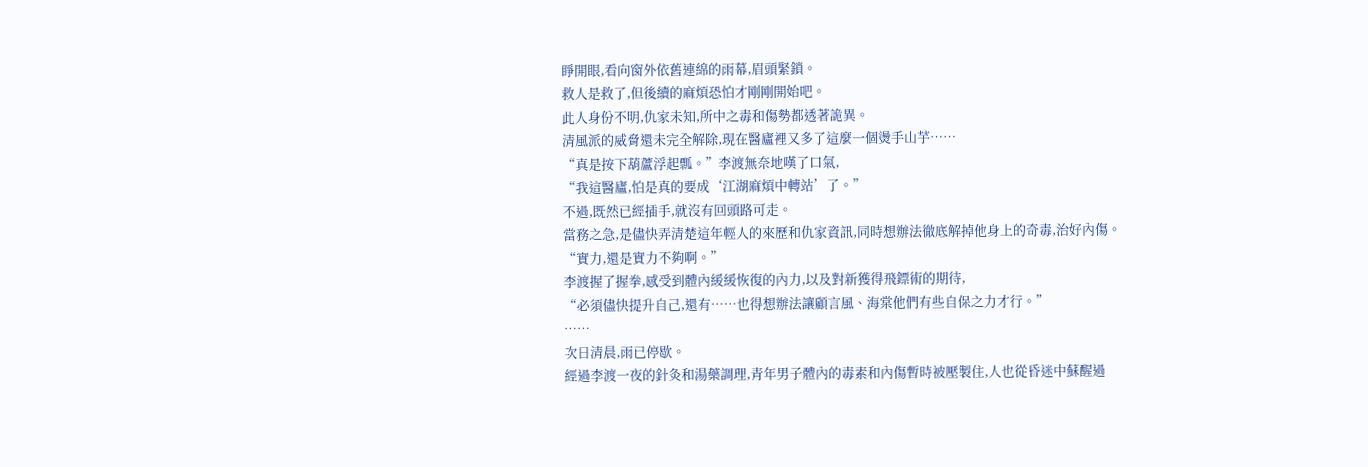睜開眼,看向窗外依舊連綿的雨幕,眉頭緊鎖。
救人是救了,但後續的麻煩恐怕才剛剛開始吧。
此人身份不明,仇家未知,所中之毒和傷勢都透著詭異。
清風派的威脅還未完全解除,現在醫廬裡又多了這麼一個燙手山芋……
“真是按下葫蘆浮起瓢。”李渡無奈地嘆了口氣,
“我這醫廬,怕是真的要成‘江湖麻煩中轉站’了。”
不過,既然已經插手,就沒有回頭路可走。
當務之急,是儘快弄清楚這年輕人的來歷和仇家資訊,同時想辦法徹底解掉他身上的奇毒,治好內傷。
“實力,還是實力不夠啊。”
李渡握了握拳,感受到體內緩緩恢復的內力,以及對新獲得飛鏢術的期待,
“必須儘快提升自己,還有……也得想辦法讓顧言風、海棠他們有些自保之力才行。”
……
次日清晨,雨已停歇。
經過李渡一夜的針灸和湯藥調理,青年男子體內的毒素和內傷暫時被壓製住,人也從昏迷中蘇醒過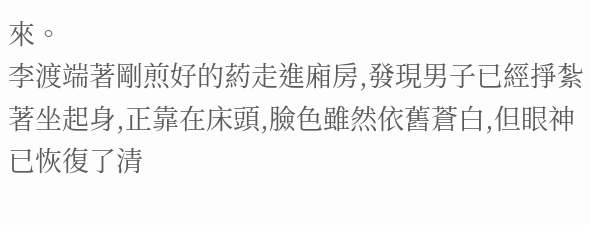來。
李渡端著剛煎好的葯走進廂房,發現男子已經掙紮著坐起身,正靠在床頭,臉色雖然依舊蒼白,但眼神已恢復了清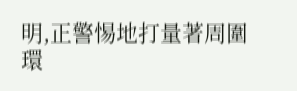明,正警惕地打量著周圍環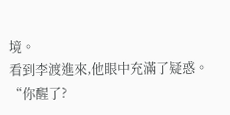境。
看到李渡進來,他眼中充滿了疑惑。
“你醒了?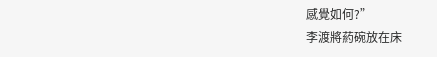感覺如何?”
李渡將葯碗放在床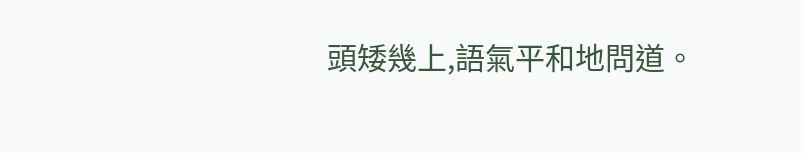頭矮幾上,語氣平和地問道。